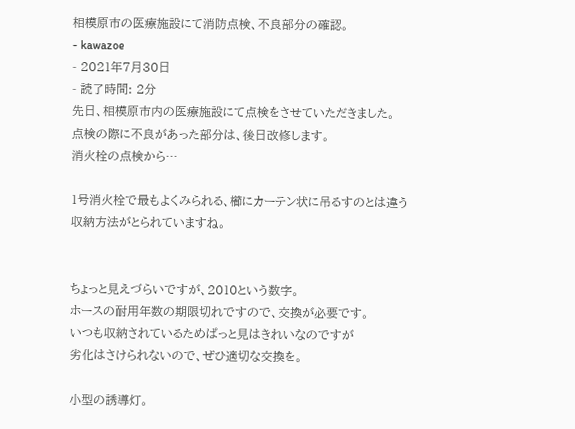相模原市の医療施設にて消防点検、不良部分の確認。
- kawazoe
- 2021年7月30日
- 読了時間: 2分
先日、相模原市内の医療施設にて点検をさせていただきました。
点検の際に不良があった部分は、後日改修します。
消火栓の点検から…

1号消火栓で最もよくみられる、櫛にカーテン状に吊るすのとは違う
収納方法がとられていますね。


ちょっと見えづらいですが、2010という数字。
ホースの耐用年数の期限切れですので、交換が必要です。
いつも収納されているためぱっと見はきれいなのですが
劣化はさけられないので、ぜひ適切な交換を。

小型の誘導灯。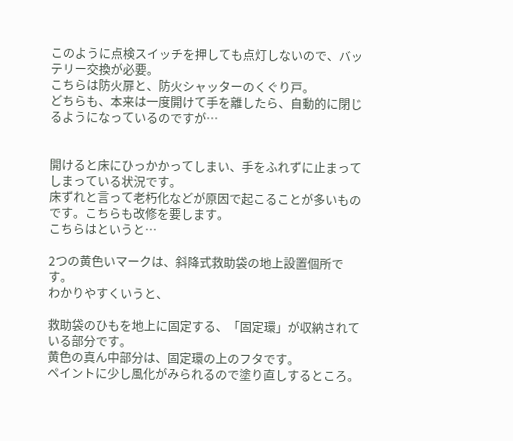このように点検スイッチを押しても点灯しないので、バッテリー交換が必要。
こちらは防火扉と、防火シャッターのくぐり戸。
どちらも、本来は一度開けて手を離したら、自動的に閉じるようになっているのですが…


開けると床にひっかかってしまい、手をふれずに止まってしまっている状況です。
床ずれと言って老朽化などが原因で起こることが多いものです。こちらも改修を要します。
こちらはというと…

2つの黄色いマークは、斜降式救助袋の地上設置個所です。
わかりやすくいうと、

救助袋のひもを地上に固定する、「固定環」が収納されている部分です。
黄色の真ん中部分は、固定環の上のフタです。
ペイントに少し風化がみられるので塗り直しするところ。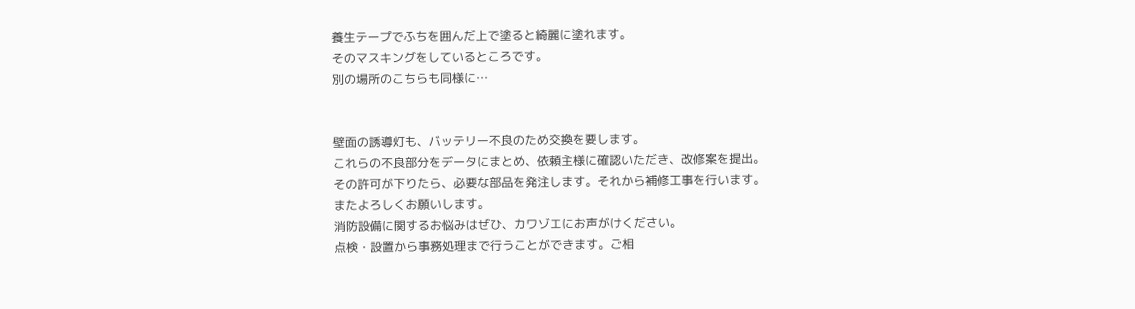養生テープでふちを囲んだ上で塗ると綺麗に塗れます。
そのマスキングをしているところです。
別の場所のこちらも同様に…


壁面の誘導灯も、バッテリー不良のため交換を要します。
これらの不良部分をデータにまとめ、依頼主様に確認いただき、改修案を提出。
その許可が下りたら、必要な部品を発注します。それから補修工事を行います。
またよろしくお願いします。
消防設備に関するお悩みはぜひ、カワゾエにお声がけください。
点検・設置から事務処理まで行うことができます。ご相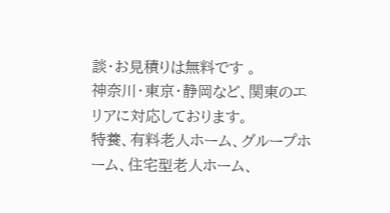談・お見積りは無料です 。
神奈川・東京・静岡など、関東のエリアに対応しております。
特養、有料老人ホーム、グループホーム、住宅型老人ホーム、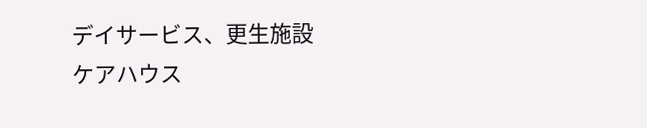デイサービス、更生施設
ケアハウス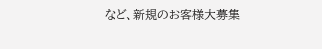など、新規のお客様大募集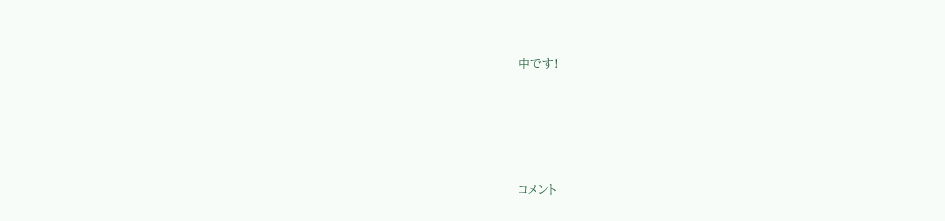中です!






コメント